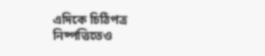এদিকে চিঠিপত্র নিষ্পত্তিতেও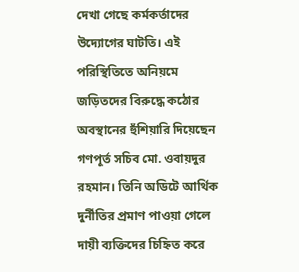দেখা গেছে কর্মকর্তাদের উদ্যোগের ঘাটতি। এই পরিস্থিতিতে অনিয়মে জড়িতদের বিরুদ্ধে কঠোর অবস্থানের হুঁশিয়ারি দিয়েছেন গণপূর্ত সচিব মো. ওবায়দুর রহমান। তিনি অডিটে আর্থিক দুর্নীতির প্রমাণ পাওয়া গেলে দায়ী ব্যক্তিদের চিহ্নিত করে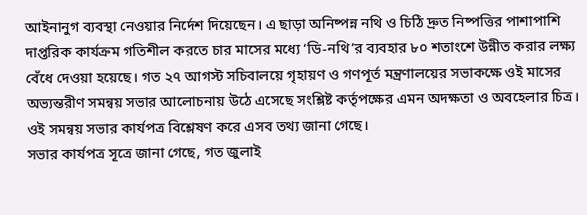আইনানুগ ব্যবস্থা নেওয়ার নির্দেশ দিয়েছেন। এ ছাড়া অনিষ্পন্ন নথি ও চিঠি দ্রুত নিষ্পত্তির পাশাপাশি দাপ্তরিক কার্যক্রম গতিশীল করতে চার মাসের মধ্যে ‘ডি-নথি’র ব্যবহার ৮০ শতাংশে উন্নীত করার লক্ষ্য বেঁধে দেওয়া হয়েছে। গত ২৭ আগস্ট সচিবালয়ে গৃহায়ণ ও গণপূর্ত মন্ত্রণালয়ের সভাকক্ষে ওই মাসের অভ্যন্তরীণ সমন্বয় সভার আলোচনায় উঠে এসেছে সংশ্লিষ্ট কর্তৃপক্ষের এমন অদক্ষতা ও অবহেলার চিত্র। ওই সমন্বয় সভার কার্যপত্র বিশ্লেষণ করে এসব তথ্য জানা গেছে।
সভার কার্যপত্র সূত্রে জানা গেছে, গত জুলাই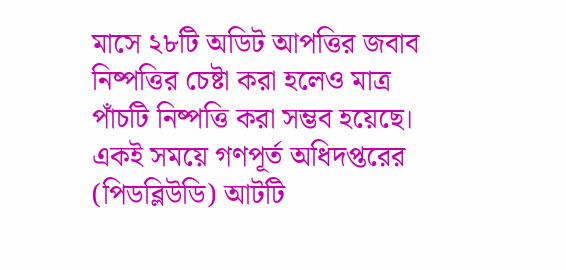মাসে ২৮টি অডিট আপত্তির জবাব নিষ্পত্তির চেষ্টা করা হলেও মাত্র পাঁচটি নিষ্পত্তি করা সম্ভব হয়েছে। একই সময়ে গণপূর্ত অধিদপ্তরের (পিডব্লিউডি) আটটি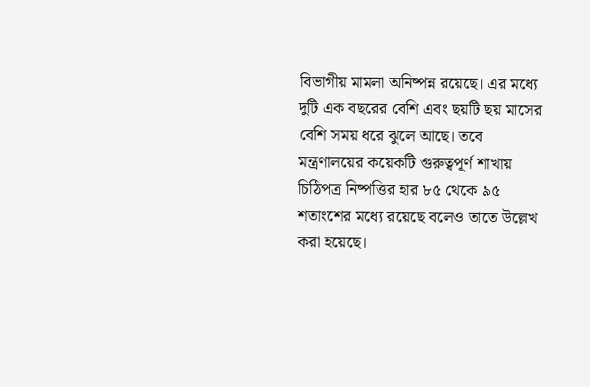বিভাগীয় মামলা অনিষ্পন্ন রয়েছে। এর মধ্যে দুটি এক বছরের বেশি এবং ছয়টি ছয় মাসের বেশি সময় ধরে ঝুলে আছে। তবে মন্ত্রণালয়ের কয়েকটি গুরুত্বপূর্ণ শাখায় চিঠিপত্র নিষ্পত্তির হার ৮৫ থেকে ৯৫ শতাংশের মধ্যে রয়েছে বলেও তাতে উল্লেখ করা হয়েছে।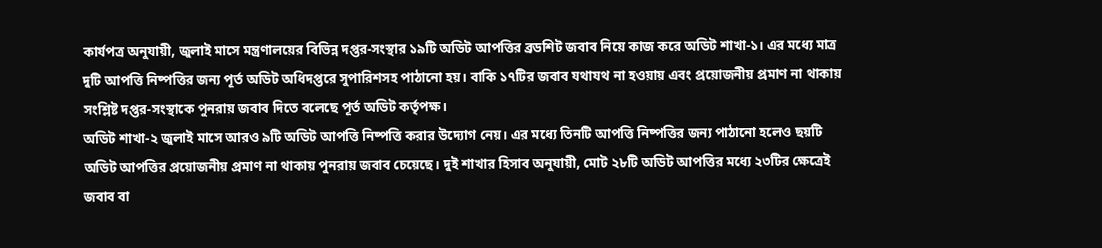কার্যপত্র অনুযায়ী, জুলাই মাসে মন্ত্রণালয়ের বিভিন্ন দপ্তর-সংস্থার ১৯টি অডিট আপত্তির ব্রডশিট জবাব নিয়ে কাজ করে অডিট শাখা-১। এর মধ্যে মাত্র দুটি আপত্তি নিষ্পত্তির জন্য পূর্ত অডিট অধিদপ্তরে সুপারিশসহ পাঠানো হয়। বাকি ১৭টির জবাব যথাযথ না হওয়ায় এবং প্রয়োজনীয় প্রমাণ না থাকায় সংশ্লিষ্ট দপ্তর-সংস্থাকে পুনরায় জবাব দিতে বলেছে পূর্ত অডিট কর্তৃপক্ষ।
অডিট শাখা-২ জুলাই মাসে আরও ৯টি অডিট আপত্তি নিষ্পত্তি করার উদ্যোগ নেয়। এর মধ্যে তিনটি আপত্তি নিষ্পত্তির জন্য পাঠানো হলেও ছয়টি অডিট আপত্তির প্রয়োজনীয় প্রমাণ না থাকায় পুনরায় জবাব চেয়েছে। দুই শাখার হিসাব অনুযায়ী, মোট ২৮টি অডিট আপত্তির মধ্যে ২৩টির ক্ষেত্রেই জবাব বা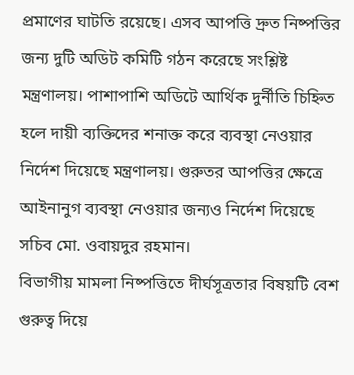প্রমাণের ঘাটতি রয়েছে। এসব আপত্তি দ্রুত নিষ্পত্তির জন্য দুটি অডিট কমিটি গঠন করেছে সংশ্লিষ্ট মন্ত্রণালয়। পাশাপাশি অডিটে আর্থিক দুর্নীতি চিহ্নিত হলে দায়ী ব্যক্তিদের শনাক্ত করে ব্যবস্থা নেওয়ার নির্দেশ দিয়েছে মন্ত্রণালয়। গুরুতর আপত্তির ক্ষেত্রে আইনানুগ ব্যবস্থা নেওয়ার জন্যও নির্দেশ দিয়েছে সচিব মো. ওবায়দুর রহমান।
বিভাগীয় মামলা নিষ্পত্তিতে দীর্ঘসূত্রতার বিষয়টি বেশ গুরুত্ব দিয়ে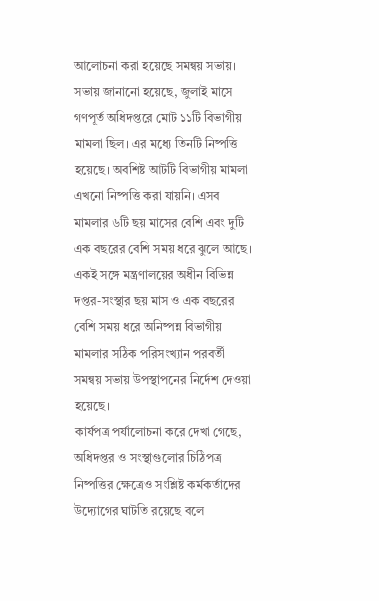আলোচনা করা হয়েছে সমন্বয় সভায়। সভায় জানানো হয়েছে, জুলাই মাসে গণপূর্ত অধিদপ্তরে মোট ১১টি বিভাগীয় মামলা ছিল। এর মধ্যে তিনটি নিষ্পত্তি হয়েছে। অবশিষ্ট আটটি বিভাগীয় মামলা এখনো নিষ্পত্তি করা যায়নি। এসব মামলার ৬টি ছয় মাসের বেশি এবং দুটি এক বছরের বেশি সময় ধরে ঝুলে আছে। একই সঙ্গে মন্ত্রণালয়ের অধীন বিভিন্ন দপ্তর-সংস্থার ছয় মাস ও এক বছরের বেশি সময় ধরে অনিষ্পন্ন বিভাগীয় মামলার সঠিক পরিসংখ্যান পরবর্তী সমন্বয় সভায় উপস্থাপনের নির্দেশ দেওয়া হয়েছে।
কার্যপত্র পর্যালোচনা করে দেখা গেছে, অধিদপ্তর ও সংস্থাগুলোর চিঠিপত্র নিষ্পত্তির ক্ষেত্রেও সংশ্লিষ্ট কর্মকর্তাদের উদ্যোগের ঘাটতি রয়েছে বলে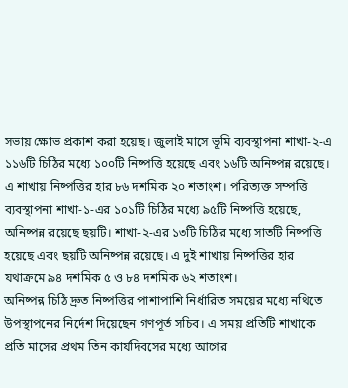সভায় ক্ষোভ প্রকাশ করা হয়েছ। জুলাই মাসে ভূমি ব্যবস্থাপনা শাখা-২-এ ১১৬টি চিঠির মধ্যে ১০০টি নিষ্পত্তি হয়েছে এবং ১৬টি অনিষ্পন্ন রয়েছে। এ শাখায় নিষ্পত্তির হার ৮৬ দশমিক ২০ শতাংশ। পরিত্যক্ত সম্পত্তি ব্যবস্থাপনা শাখা-১-এর ১০১টি চিঠির মধ্যে ৯৫টি নিষ্পত্তি হয়েছে, অনিষ্পন্ন রয়েছে ছয়টি। শাখা-২-এর ১৩টি চিঠির মধ্যে সাতটি নিষ্পত্তি হয়েছে এবং ছয়টি অনিষ্পন্ন রয়েছে। এ দুই শাখায় নিষ্পত্তির হার যথাক্রমে ৯৪ দশমিক ৫ ও ৮৪ দশমিক ৬২ শতাংশ।
অনিষ্পন্ন চিঠি দ্রুত নিষ্পত্তির পাশাপাশি নির্ধারিত সময়ের মধ্যে নথিতে উপস্থাপনের নির্দেশ দিয়েছেন গণপূর্ত সচিব। এ সময় প্রতিটি শাখাকে প্রতি মাসের প্রথম তিন কার্যদিবসের মধ্যে আগের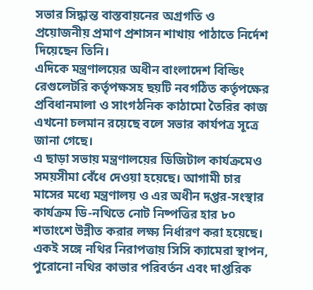সভার সিদ্ধান্ত বাস্তবায়নের অগ্রগতি ও প্রয়োজনীয় প্রমাণ প্রশাসন শাখায় পাঠাতে নির্দেশ দিয়েছেন তিনি।
এদিকে মন্ত্রণালয়ের অধীন বাংলাদেশ বিল্ডিং রেগুলেটরি কর্তৃপক্ষসহ ছয়টি নবগঠিত কর্তৃপক্ষের প্রবিধানমালা ও সাংগঠনিক কাঠামো তৈরির কাজ এখনো চলমান রয়েছে বলে সভার কার্যপত্র সূত্রে জানা গেছে।
এ ছাড়া সভায় মন্ত্রণালয়ের ডিজিটাল কার্যক্রমেও সময়সীমা বেঁধে দেওয়া হয়েছে। আগামী চার মাসের মধ্যে মন্ত্রণালয় ও এর অধীন দপ্তর-সংস্থার কার্যক্রম ডি-নথিতে নোট নিষ্পত্তির হার ৮০ শতাংশে উন্নীত করার লক্ষ্য নির্ধারণ করা হয়েছে। একই সঙ্গে নথির নিরাপত্তায় সিসি ক্যামেরা স্থাপন, পুরোনো নথির কাভার পরিবর্তন এবং দাপ্তরিক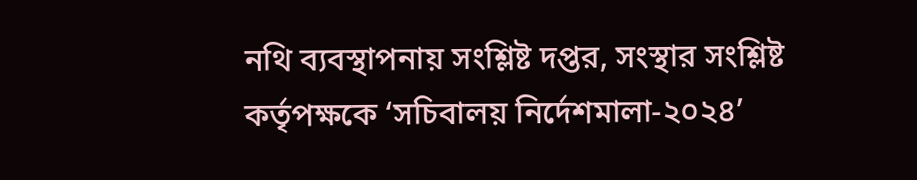নথি ব্যবস্থাপনায় সংশ্লিষ্ট দপ্তর, সংস্থার সংশ্লিষ্ট কর্তৃপক্ষকে ‘সচিবালয় নির্দেশমালা-২০২৪’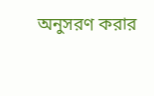অনুসরণ করার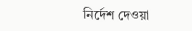নির্দেশ দেওয়া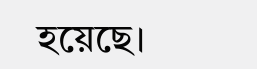হয়েছে।